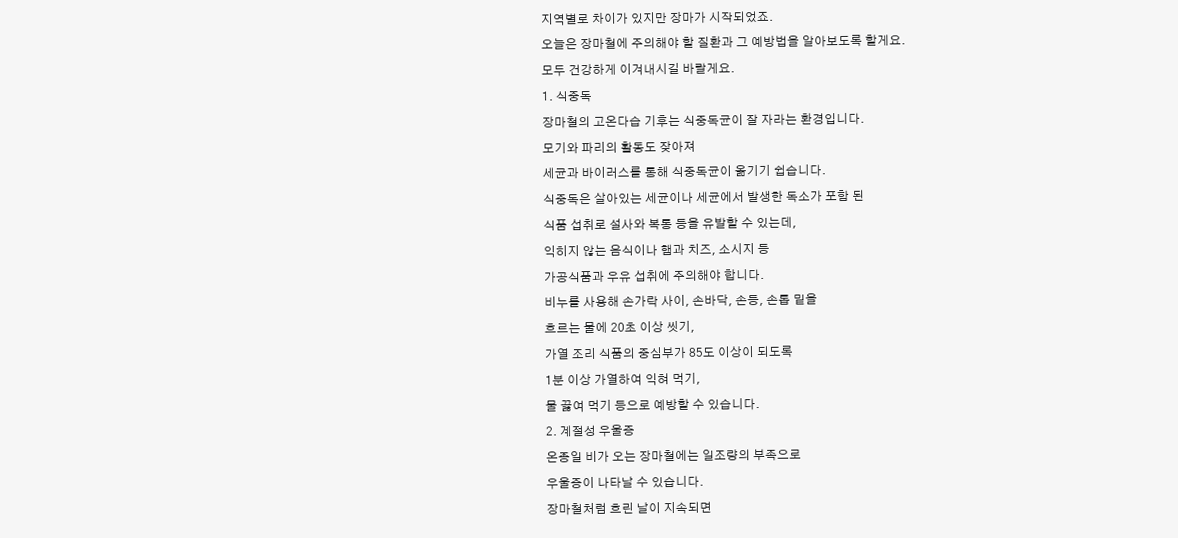지역별로 차이가 있지만 장마가 시작되었죠.
오늘은 장마철에 주의해야 할 질환과 그 예방법을 알아보도록 할게요.
모두 건강하게 이겨내시길 바랄게요.
1. 식중독
장마철의 고온다습 기후는 식중독균이 잘 자라는 환경입니다.
모기와 파리의 활동도 잦아져
세균과 바이러스를 통해 식중독균이 옮기기 쉽습니다.
식중독은 살아있는 세균이나 세균에서 발생한 독소가 포함 된
식품 섭취로 설사와 복통 등을 유발할 수 있는데,
익히지 않는 음식이나 햄과 치즈, 소시지 등
가공식품과 우유 섭취에 주의해야 합니다.
비누를 사용해 손가락 사이, 손바닥, 손등, 손톱 밑을
흐르는 물에 20초 이상 씻기,
가열 조리 식품의 중심부가 85도 이상이 되도록
1분 이상 가열하여 익혀 먹기,
물 끓여 먹기 등으로 예방할 수 있습니다.
2. 계절성 우울증
온종일 비가 오는 장마철에는 일조량의 부족으로
우울증이 나타날 수 있습니다.
장마철처럼 흐린 날이 지속되면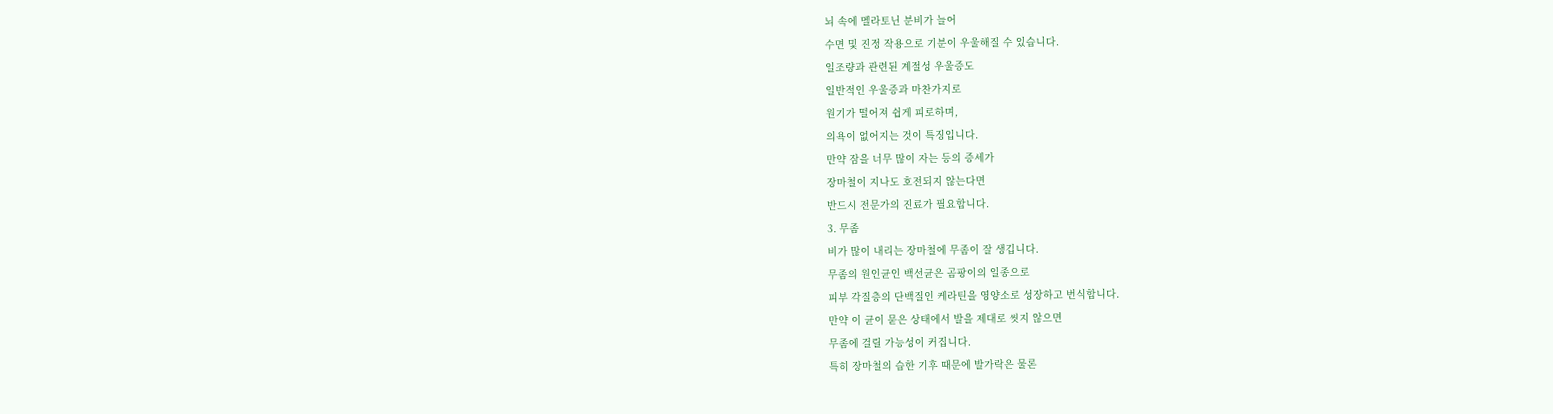뇌 속에 멜라토닌 분비가 늘어
수면 및 진정 작용으로 기분이 우울해질 수 있습니다.
일조량과 관련된 계절성 우울증도
일반적인 우울증과 마찬가지로
원기가 떨어져 쉽게 피로하며,
의욕이 없어지는 것이 특징입니다.
만약 잠을 너무 많이 자는 등의 증세가
장마철이 지나도 호전되지 않는다면
반드시 전문가의 진료가 필요합니다.
3. 무좀
비가 많이 내리는 장마철에 무좀이 잘 생깁니다.
무좀의 원인균인 백선균은 곰팡이의 일종으로
피부 각질층의 단백질인 케라틴을 영양소로 성장하고 번식합니다.
만약 이 균이 묻은 상태에서 발을 제대로 씻지 않으면
무좀에 걸릴 가능성이 커집니다.
특히 장마철의 습한 기후 때문에 발가락은 물론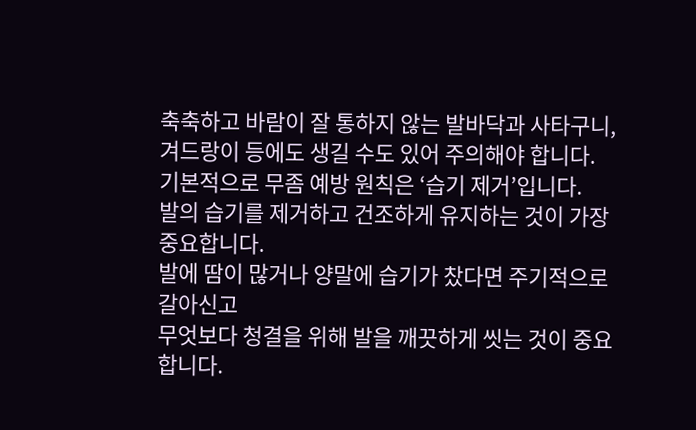축축하고 바람이 잘 통하지 않는 발바닥과 사타구니,
겨드랑이 등에도 생길 수도 있어 주의해야 합니다.
기본적으로 무좀 예방 원칙은 ‘습기 제거’입니다.
발의 습기를 제거하고 건조하게 유지하는 것이 가장 중요합니다.
발에 땀이 많거나 양말에 습기가 찼다면 주기적으로 갈아신고
무엇보다 청결을 위해 발을 깨끗하게 씻는 것이 중요합니다.